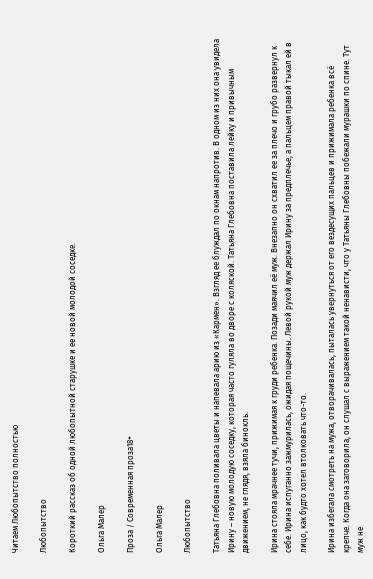Читаем Любопытство полностью

Любопытство

Короткий рассказ об одной любопытной старушке и ее новой молодой соседке.

Ольга Малер

Проза / Современная проза18+

Ольга Малер

Любопытство

Татьяна Глебовна поливала цветы и напевала арию из «Кармен». Взгляд ее блуждал по окнам напротив. В одном из них она увидела Ирину – новую молодую соседку, которая часто гуляла во дворе с коляской. Татьяна Глебовна поставила лейку и привычным движением, не глядя, взяла бинокль.

Ирина стояла мрачнее тучи, прижимая к груди ребенка. Позади маячил её муж. Внезапно он схватил ее за плечо и грубо развернул к себе. Ирина испуганно зажмурилась, ожидая пощечины. Левой рукой муж держал Ирину за предплечье, а пальцем правой тыкал ей в лицо, как будто хотел втолковать что-то.

Ирина избегала смотреть на мужа, отворачивалась, пыталась увернуться от его вездесущих пальцев и прижимала ребенка всё крепче. Когда она заговорила, он слушал с выражением такой ненависти, что у Татьяны Глебовны побежали мурашки по спине. Тут муж не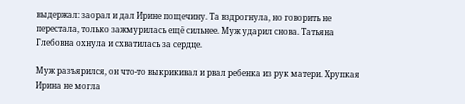выдержал: заорал и дал Ирине пощечину. Та вздрогнула, но говорить не перестала, только зажмурилась ещё сильнее. Муж ударил снова. Татьяна Глебовна охнула и схватилась за сердце.

Муж разъярился, он что-то выкрикивал и рвал ребенка из рук матери. Хрупкая Ирина не могла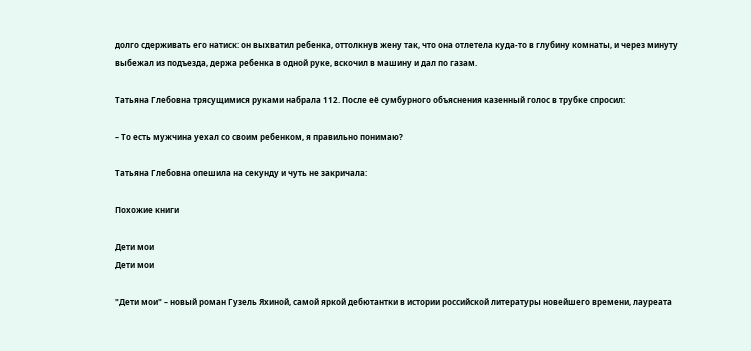долго сдерживать его натиск: он выхватил ребенка, оттолкнув жену так, что она отлетела куда-то в глубину комнаты, и через минуту выбежал из подъезда, держа ребенка в одной руке, вскочил в машину и дал по газам.

Татьяна Глебовна трясущимися руками набрала 112. После её сумбурного объяснения казенный голос в трубке спросил:

– То есть мужчина уехал со своим ребенком, я правильно понимаю?

Татьяна Глебовна опешила на секунду и чуть не закричала:

Похожие книги

Дети мои
Дети мои

"Дети мои" – новый роман Гузель Яхиной, самой яркой дебютантки в истории российской литературы новейшего времени, лауреата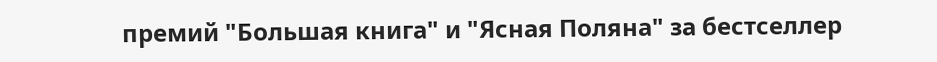премий "Большая книга" и "Ясная Поляна" за бестселлер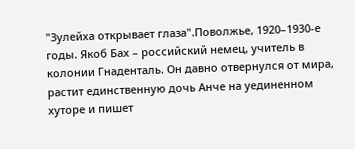"Зулейха открывает глаза".Поволжье, 1920–1930-е годы. Якоб Бах – российский немец, учитель в колонии Гнаденталь. Он давно отвернулся от мира, растит единственную дочь Анче на уединенном хуторе и пишет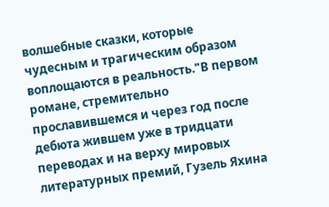волшебные сказки, которые чудесным и трагическим образом воплощаются в реальность."В первом романе, стремительно прославившемся и через год после дебюта жившем уже в тридцати переводах и на верху мировых литературных премий, Гузель Яхина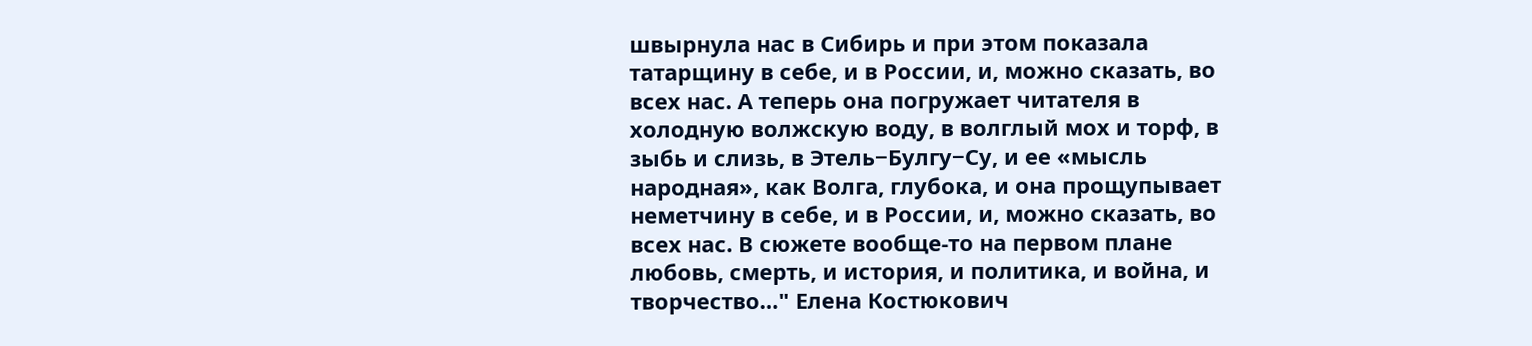швырнула нас в Сибирь и при этом показала татарщину в себе, и в России, и, можно сказать, во всех нас. А теперь она погружает читателя в холодную волжскую воду, в волглый мох и торф, в зыбь и слизь, в Этель−Булгу−Су, и ее «мысль народная», как Волга, глубока, и она прощупывает неметчину в себе, и в России, и, можно сказать, во всех нас. В сюжете вообще-то на первом плане любовь, смерть, и история, и политика, и война, и творчество…" Елена Костюкович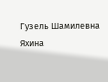Гузель Шамилевна Яхина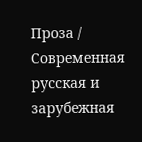Проза / Современная русская и зарубежная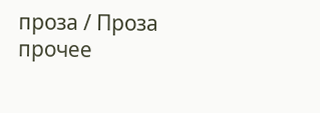проза / Проза прочее